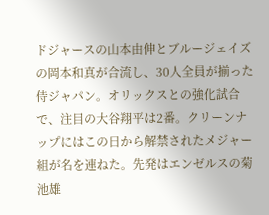ドジャースの山本由伸とブルージェイズの岡本和真が合流し、30人全員が揃った侍ジャパン。オリックスとの強化試合で、注目の大谷翔平は2番。クリーンナップにはこの日から解禁されたメジャー組が名を連ねた。先発はエンゼルスの菊池雄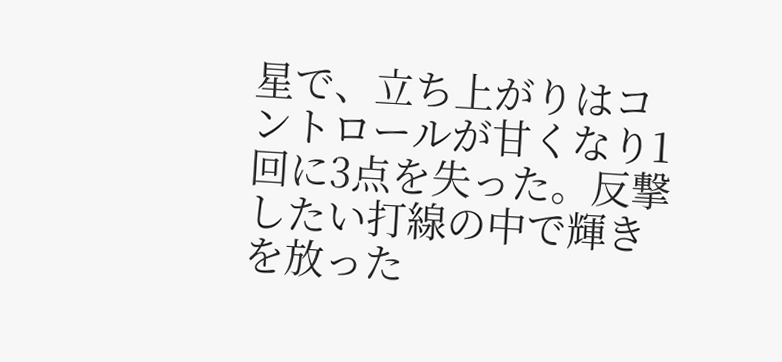星で、立ち上がりはコントロールが甘くなり1回に3点を失った。反撃したい打線の中で輝きを放った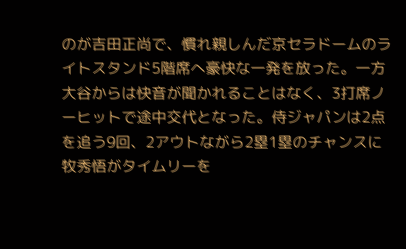のが吉田正尚で、慣れ親しんだ京セラドームのライトスタンド5階席へ豪快な一発を放った。一方大谷からは快音が聞かれることはなく、3打席ノーヒットで途中交代となった。侍ジャパンは2点を追う9回、2アウトながら2塁1塁のチャンスに牧秀悟がタイムリーを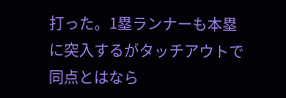打った。1塁ランナーも本塁に突入するがタッチアウトで同点とはなら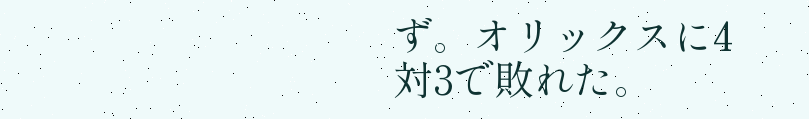ず。オリックスに4対3で敗れた。